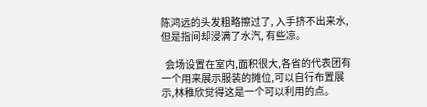陈鸿远的头发粗略擦过了, 入手挤不出来水,但是指间却浸满了水汽, 有些凉。

  会场设置在室内,面积很大,各省的代表团有一个用来展示服装的摊位,可以自行布置展示,林稚欣觉得这是一个可以利用的点。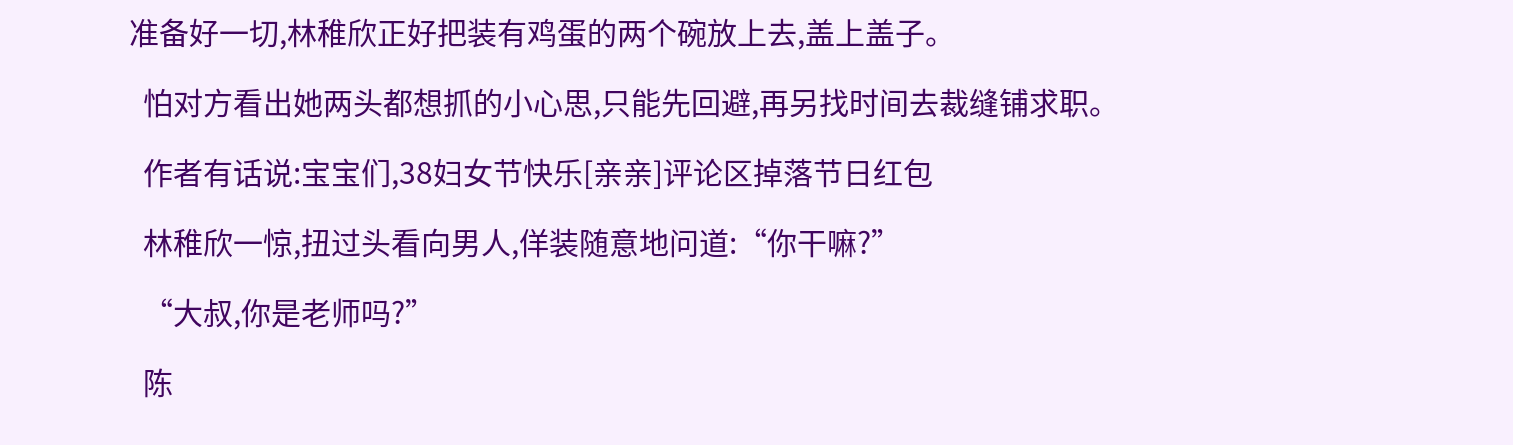准备好一切,林稚欣正好把装有鸡蛋的两个碗放上去,盖上盖子。

  怕对方看出她两头都想抓的小心思,只能先回避,再另找时间去裁缝铺求职。

  作者有话说:宝宝们,38妇女节快乐[亲亲]评论区掉落节日红包

  林稚欣一惊,扭过头看向男人,佯装随意地问道:“你干嘛?”

  “大叔,你是老师吗?”

  陈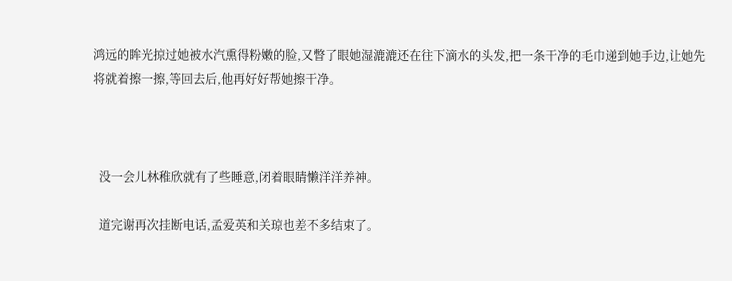鸿远的眸光掠过她被水汽熏得粉嫩的脸,又瞥了眼她湿漉漉还在往下滴水的头发,把一条干净的毛巾递到她手边,让她先将就着擦一擦,等回去后,他再好好帮她擦干净。



  没一会儿林稚欣就有了些睡意,闭着眼睛懒洋洋养神。

  道完谢再次挂断电话,孟爱英和关琼也差不多结束了。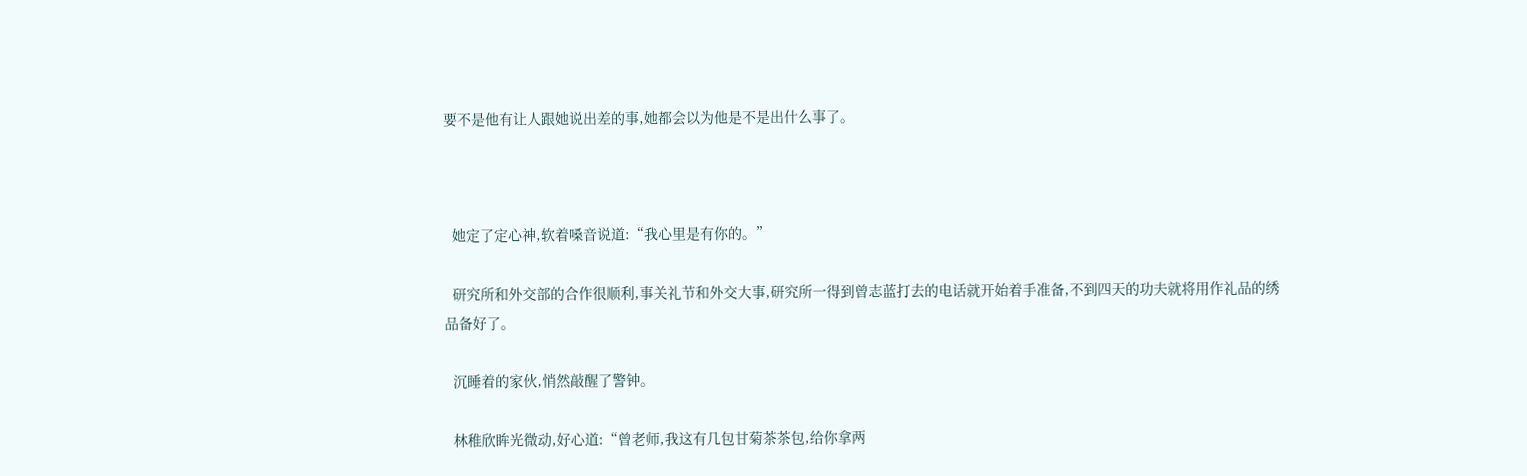要不是他有让人跟她说出差的事,她都会以为他是不是出什么事了。



  她定了定心神,软着嗓音说道:“我心里是有你的。”

  研究所和外交部的合作很顺利,事关礼节和外交大事,研究所一得到曾志蓝打去的电话就开始着手准备,不到四天的功夫就将用作礼品的绣品备好了。

  沉睡着的家伙,悄然敲醒了警钟。

  林稚欣眸光微动,好心道:“曾老师,我这有几包甘菊茶茶包,给你拿两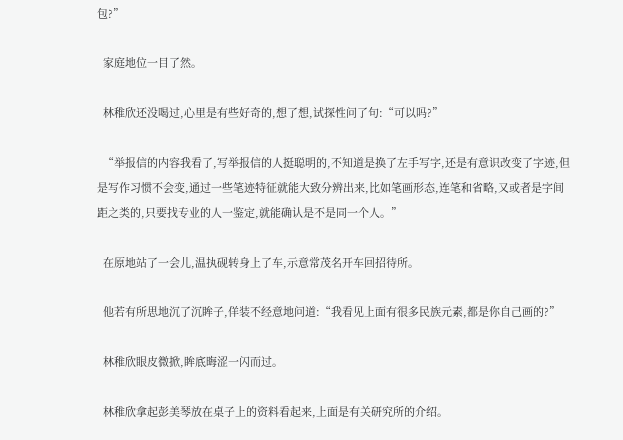包?”

  家庭地位一目了然。

  林稚欣还没喝过,心里是有些好奇的,想了想,试探性问了句:“可以吗?”

  “举报信的内容我看了,写举报信的人挺聪明的,不知道是换了左手写字,还是有意识改变了字迹,但是写作习惯不会变,通过一些笔迹特征就能大致分辨出来,比如笔画形态,连笔和省略,又或者是字间距之类的,只要找专业的人一鉴定,就能确认是不是同一个人。”

  在原地站了一会儿,温执砚转身上了车,示意常茂名开车回招待所。

  他若有所思地沉了沉眸子,佯装不经意地问道:“我看见上面有很多民族元素,都是你自己画的?”

  林稚欣眼皮微掀,眸底晦涩一闪而过。

  林稚欣拿起彭美琴放在桌子上的资料看起来,上面是有关研究所的介绍。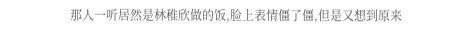那人一听居然是林稚欣做的饭,脸上表情僵了僵,但是又想到原来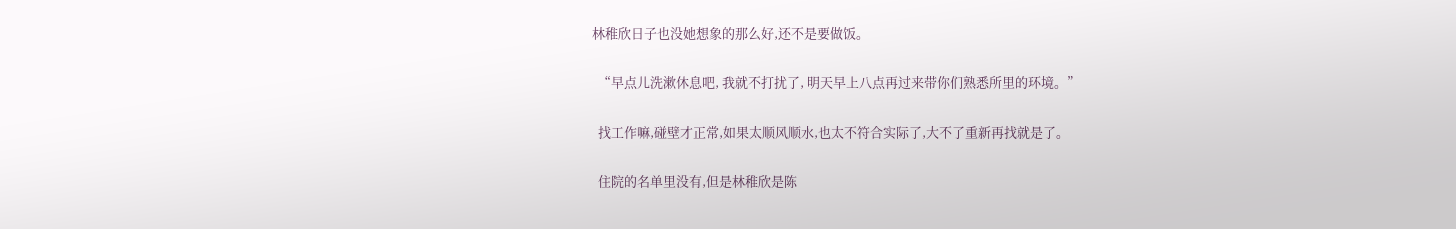林稚欣日子也没她想象的那么好,还不是要做饭。

  “早点儿洗漱休息吧, 我就不打扰了, 明天早上八点再过来带你们熟悉所里的环境。”

  找工作嘛,碰壁才正常,如果太顺风顺水,也太不符合实际了,大不了重新再找就是了。

  住院的名单里没有,但是林稚欣是陈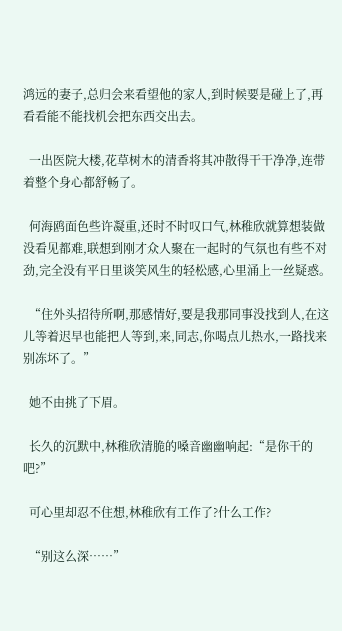鸿远的妻子,总归会来看望他的家人,到时候要是碰上了,再看看能不能找机会把东西交出去。

  一出医院大楼,花草树木的清香将其冲散得干干净净,连带着整个身心都舒畅了。

  何海鸥面色些许凝重,还时不时叹口气,林稚欣就算想装做没看见都难,联想到刚才众人聚在一起时的气氛也有些不对劲,完全没有平日里谈笑风生的轻松感,心里涌上一丝疑惑。

  “住外头招待所啊,那感情好,要是我那同事没找到人,在这儿等着迟早也能把人等到,来,同志,你喝点儿热水,一路找来别冻坏了。”

  她不由挑了下眉。

  长久的沉默中,林稚欣清脆的嗓音幽幽响起:“是你干的吧?”

  可心里却忍不住想,林稚欣有工作了?什么工作?

  “别这么深……”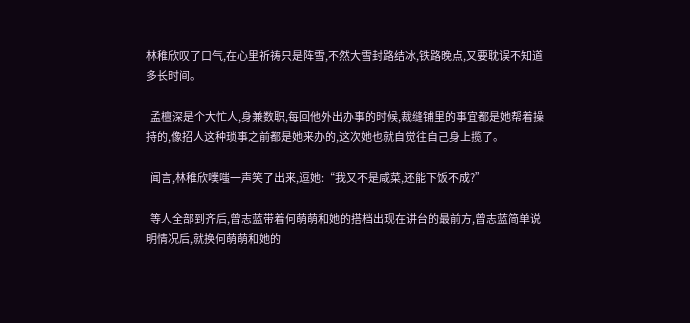林稚欣叹了口气,在心里祈祷只是阵雪,不然大雪封路结冰,铁路晚点,又要耽误不知道多长时间。

  孟檀深是个大忙人,身兼数职,每回他外出办事的时候,裁缝铺里的事宜都是她帮着操持的,像招人这种琐事之前都是她来办的,这次她也就自觉往自己身上揽了。

  闻言,林稚欣噗嗤一声笑了出来,逗她:“我又不是咸菜,还能下饭不成?”

  等人全部到齐后,曾志蓝带着何萌萌和她的搭档出现在讲台的最前方,曾志蓝简单说明情况后,就换何萌萌和她的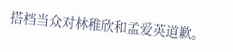搭档当众对林稚欣和孟爱英道歉。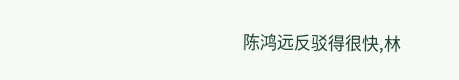陈鸿远反驳得很快,林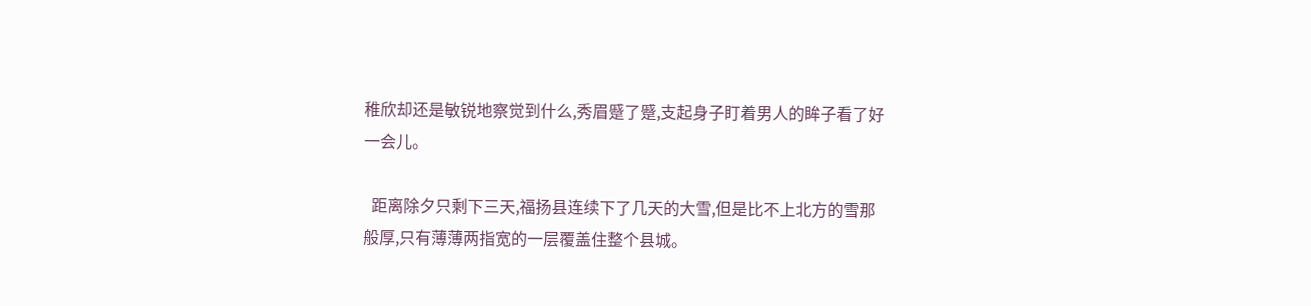稚欣却还是敏锐地察觉到什么,秀眉蹙了蹙,支起身子盯着男人的眸子看了好一会儿。

  距离除夕只剩下三天,福扬县连续下了几天的大雪,但是比不上北方的雪那般厚,只有薄薄两指宽的一层覆盖住整个县城。